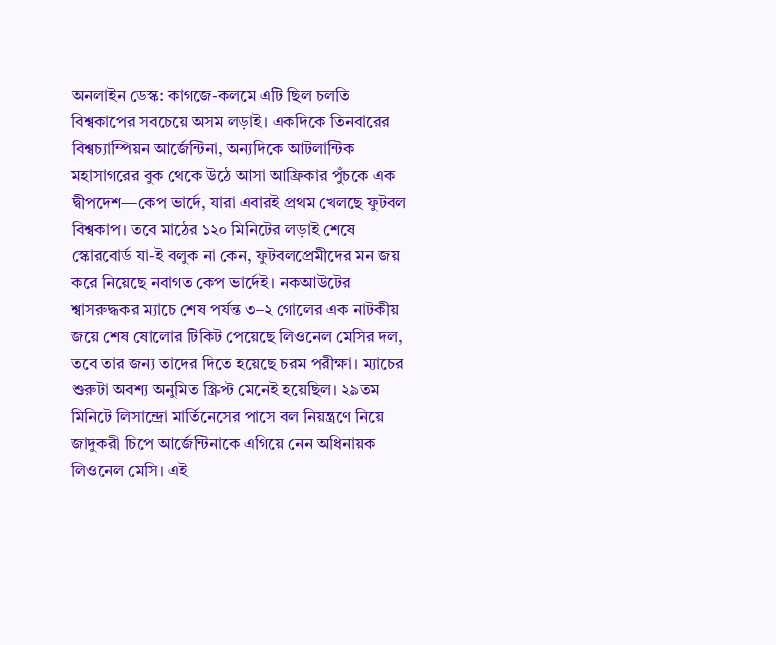অনলাইন ডেস্ক: কাগজে-কলমে এটি ছিল চলতি বিশ্বকাপের সবচেয়ে অসম লড়াই। একদিকে তিনবারের বিশ্বচ্যাম্পিয়ন আর্জেন্টিনা, অন্যদিকে আটলান্টিক মহাসাগরের বুক থেকে উঠে আসা আফ্রিকার পুঁচকে এক দ্বীপদেশ—কেপ ভার্দে, যারা এবারই প্রথম খেলছে ফুটবল বিশ্বকাপ। তবে মাঠের ১২০ মিনিটের লড়াই শেষে স্কোরবোর্ড যা-ই বলুক না কেন, ফুটবলপ্রেমীদের মন জয় করে নিয়েছে নবাগত কেপ ভার্দেই। নকআউটের শ্বাসরুদ্ধকর ম্যাচে শেষ পর্যন্ত ৩–২ গোলের এক নাটকীয় জয়ে শেষ ষোলোর টিকিট পেয়েছে লিওনেল মেসির দল, তবে তার জন্য তাদের দিতে হয়েছে চরম পরীক্ষা। ম্যাচের শুরুটা অবশ্য অনুমিত স্ক্রিপ্ট মেনেই হয়েছিল। ২৯তম মিনিটে লিসান্দ্রো মার্তিনেসের পাসে বল নিয়ন্ত্রণে নিয়ে জাদুকরী চিপে আর্জেন্টিনাকে এগিয়ে নেন অধিনায়ক লিওনেল মেসি। এই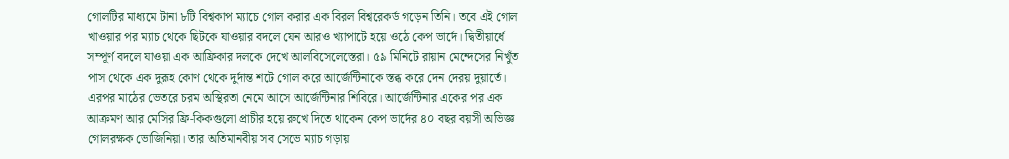গোলটির মাধ্যমে টানা ৮টি বিশ্বকাপ ম্যাচে গোল করার এক বিরল বিশ্বরেকর্ড গড়েন তিনি। তবে এই গোল খাওয়ার পর ম্যাচ থেকে ছিটকে যাওয়ার বদলে যেন আরও খ্যাপাটে হয়ে ওঠে কেপ ভার্দে। দ্বিতীয়ার্ধে সম্পূর্ণ বদলে যাওয়া এক আফ্রিকার দলকে দেখে আলবিসেলেস্তেরা। ৫৯ মিনিটে রায়ান মেন্দেসের নিখুঁত পাস থেকে এক দুরূহ কোণ থেকে দুর্দান্ত শটে গোল করে আর্জেন্টিনাকে স্তব্ধ করে দেন দেরয় দুয়ার্তে। এরপর মাঠের ভেতরে চরম অস্থিরতা নেমে আসে আর্জেন্টিনার শিবিরে। আর্জেন্টিনার একের পর এক আক্রমণ আর মেসির ফ্রি-কিকগুলো প্রাচীর হয়ে রুখে দিতে থাকেন কেপ ভার্দের ৪০ বছর বয়সী অভিজ্ঞ গোলরক্ষক ভোজিনিয়া। তার অতিমানবীয় সব সেভে ম্যাচ গড়ায়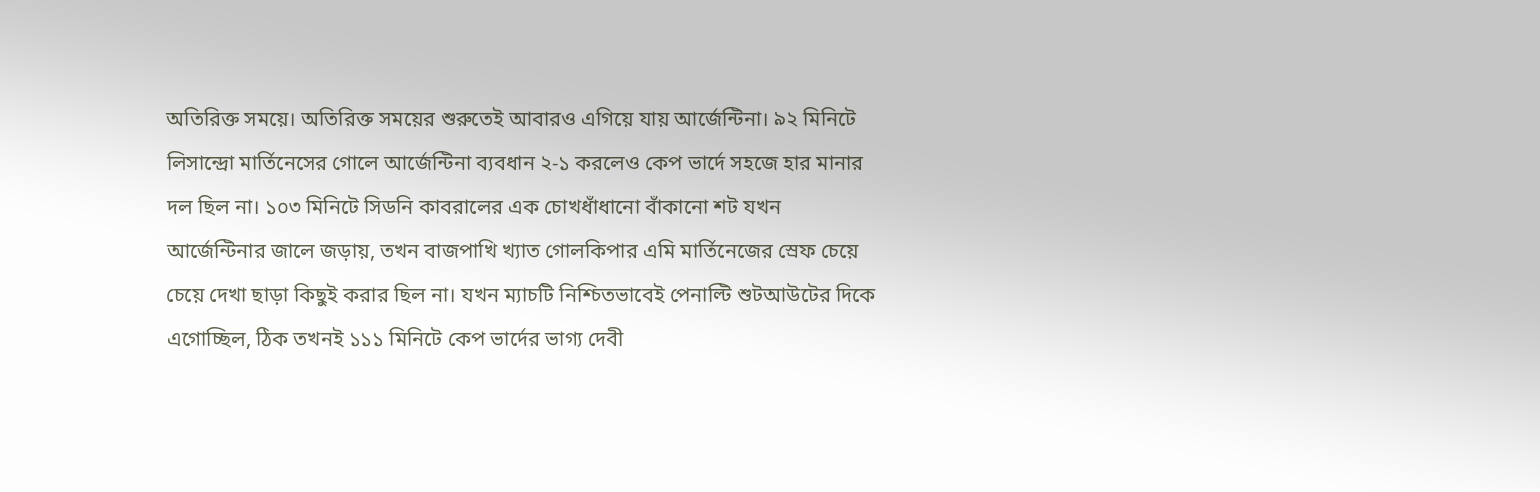অতিরিক্ত সময়ে। অতিরিক্ত সময়ের শুরুতেই আবারও এগিয়ে যায় আর্জেন্টিনা। ৯২ মিনিটে লিসান্দ্রো মার্তিনেসের গোলে আর্জেন্টিনা ব্যবধান ২-১ করলেও কেপ ভার্দে সহজে হার মানার দল ছিল না। ১০৩ মিনিটে সিডনি কাবরালের এক চোখধাঁধানো বাঁকানো শট যখন আর্জেন্টিনার জালে জড়ায়, তখন বাজপাখি খ্যাত গোলকিপার এমি মার্তিনেজের স্রেফ চেয়ে চেয়ে দেখা ছাড়া কিছুই করার ছিল না। যখন ম্যাচটি নিশ্চিতভাবেই পেনাল্টি শুটআউটের দিকে এগোচ্ছিল, ঠিক তখনই ১১১ মিনিটে কেপ ভার্দের ভাগ্য দেবী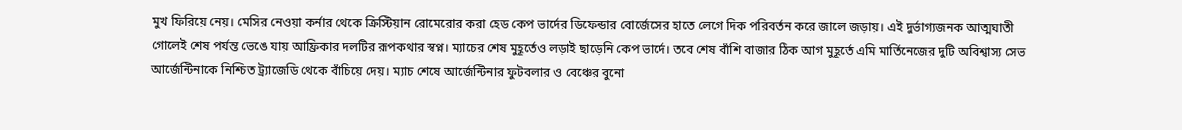মুখ ফিরিয়ে নেয়। মেসির নেওয়া কর্নার থেকে ক্রিস্টিয়ান রোমেরোর করা হেড কেপ ভার্দের ডিফেন্ডার বোর্জেসের হাতে লেগে দিক পরিবর্তন করে জালে জড়ায়। এই দুর্ভাগ্যজনক আত্মঘাতী গোলেই শেষ পর্যন্ত ভেঙে যায় আফ্রিকার দলটির রূপকথার স্বপ্ন। ম্যাচের শেষ মুহূর্তেও লড়াই ছাড়েনি কেপ ভার্দে। তবে শেষ বাঁশি বাজার ঠিক আগ মুহূর্তে এমি মার্তিনেজের দুটি অবিশ্বাস্য সেভ আর্জেন্টিনাকে নিশ্চিত ট্র্যাজেডি থেকে বাঁচিয়ে দেয়। ম্যাচ শেষে আর্জেন্টিনার ফুটবলার ও বেঞ্চের বুনো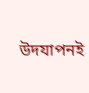উদযাপনই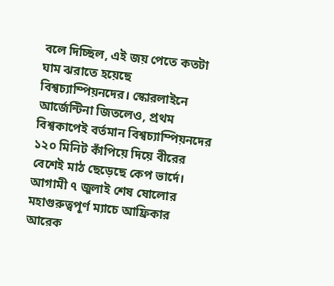বলে দিচ্ছিল, এই জয় পেতে কতটা ঘাম ঝরাতে হয়েছে বিশ্বচ্যাম্পিয়নদের। স্কোরলাইনে আর্জেন্টিনা জিতলেও, প্রথম বিশ্বকাপেই বর্তমান বিশ্বচ্যাম্পিয়নদের ১২০ মিনিট কাঁপিয়ে দিয়ে বীরের বেশেই মাঠ ছেড়েছে কেপ ভার্দে। আগামী ৭ জুলাই শেষ ষোলোর মহাগুরুত্বপূর্ণ ম্যাচে আফ্রিকার আরেক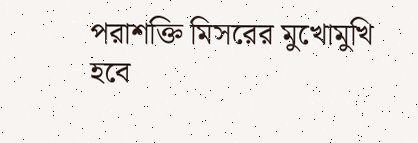পরাশক্তি মিসরের মুখোমুখি হবে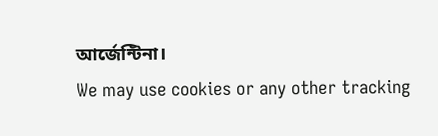আর্জেন্টিনা।
We may use cookies or any other tracking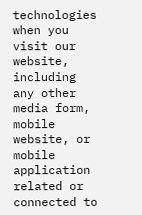technologies when you visit our website, including any other media form, mobile website, or mobile application related or connected to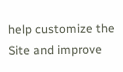help customize the Site and improve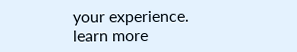your experience.
learn more